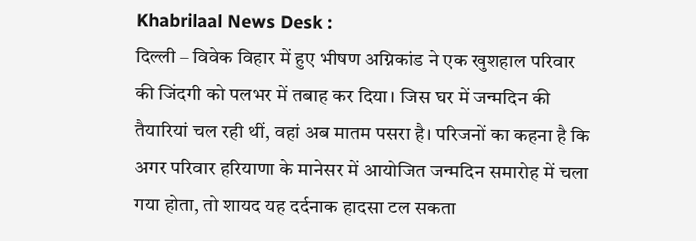Khabrilaal News Desk :
दिल्ली – विवेक विहार में हुए भीषण अग्निकांड ने एक खुशहाल परिवार की जिंदगी को पलभर में तबाह कर दिया। जिस घर में जन्मदिन की तैयारियां चल रही थीं, वहां अब मातम पसरा है। परिजनों का कहना है कि अगर परिवार हरियाणा के मानेसर में आयोजित जन्मदिन समारोह में चला गया होता, तो शायद यह दर्दनाक हादसा टल सकता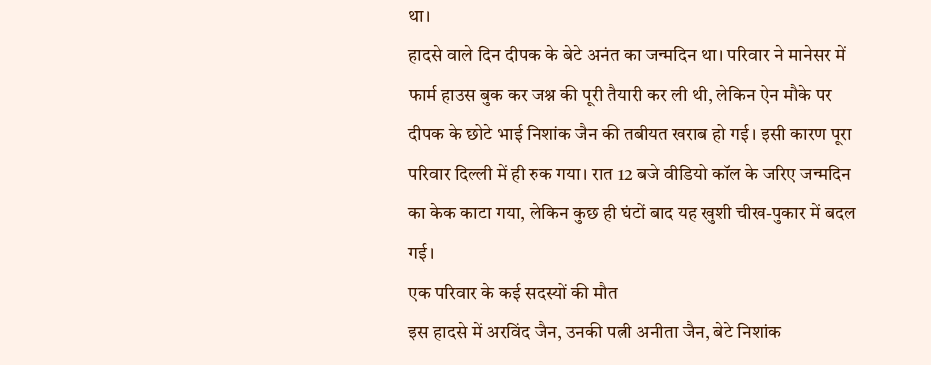था।
हादसे वाले दिन दीपक के बेटे अनंत का जन्मदिन था। परिवार ने मानेसर में फार्म हाउस बुक कर जश्न की पूरी तैयारी कर ली थी, लेकिन ऐन मौके पर दीपक के छोटे भाई निशांक जैन की तबीयत खराब हो गई। इसी कारण पूरा परिवार दिल्ली में ही रुक गया। रात 12 बजे वीडियो कॉल के जरिए जन्मदिन का केक काटा गया, लेकिन कुछ ही घंटों बाद यह खुशी चीख-पुकार में बदल गई।
एक परिवार के कई सदस्यों की मौत
इस हादसे में अरविंद जैन, उनकी पत्नी अनीता जैन, बेटे निशांक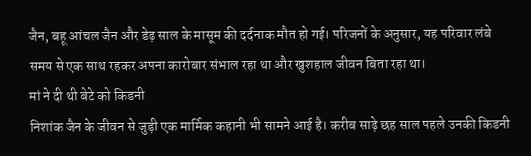जैन, बहू आंचल जैन और डेढ़ साल के मासूम की दर्दनाक मौत हो गई। परिजनों के अनुसार, यह परिवार लंबे समय से एक साथ रहकर अपना कारोबार संभाल रहा था और खुशहाल जीवन बिता रहा था।
मां ने दी थी बेटे को किडनी
निशांक जैन के जीवन से जुड़ी एक मार्मिक कहानी भी सामने आई है। करीब साढ़े छह साल पहले उनकी किडनी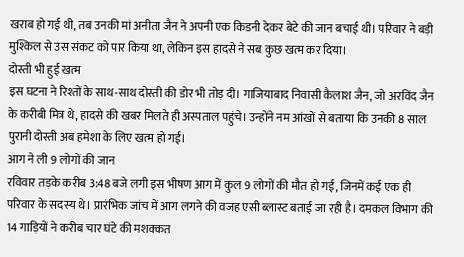खराब हो गई थी, तब उनकी मां अनीता जैन ने अपनी एक किडनी देकर बेटे की जान बचाई थी। परिवार ने बड़ी मुश्किल से उस संकट को पार किया था, लेकिन इस हादसे ने सब कुछ खत्म कर दिया।
दोस्ती भी हुई खत्म
इस घटना ने रिश्तों के साथ-साथ दोस्ती की डोर भी तोड़ दी। गाजियाबाद निवासी कैलाश जैन, जो अरविंद जैन के करीबी मित्र थे, हादसे की खबर मिलते ही अस्पताल पहुंचे। उन्होंने नम आंखों से बताया कि उनकी 8 साल पुरानी दोस्ती अब हमेशा के लिए खत्म हो गई।
आग ने ली 9 लोगों की जान
रविवार तड़के करीब 3:48 बजे लगी इस भीषण आग में कुल 9 लोगों की मौत हो गई, जिनमें कई एक ही परिवार के सदस्य थे। प्रारंभिक जांच में आग लगने की वजह एसी ब्लास्ट बताई जा रही है। दमकल विभाग की 14 गाड़ियों ने करीब चार घंटे की मशक्कत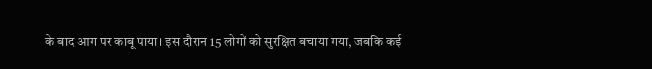के बाद आग पर काबू पाया। इस दौरान 15 लोगों को सुरक्षित बचाया गया, जबकि कई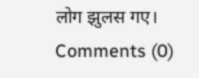लोग झुलस गए।
Comments (0)